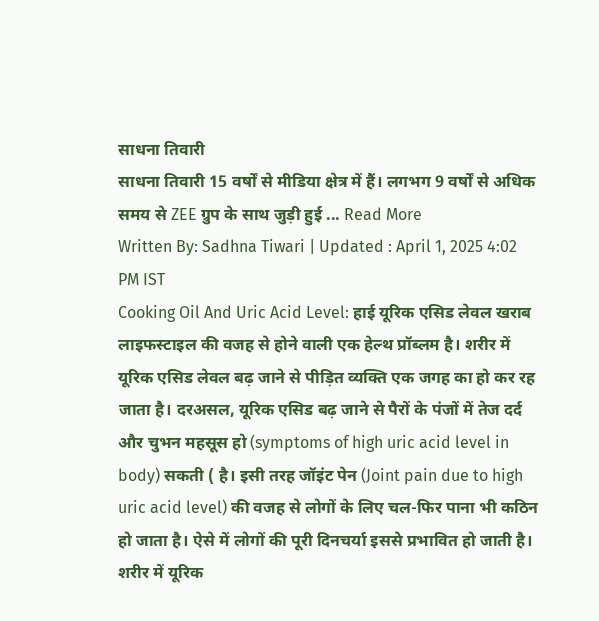साधना तिवारी
साधना तिवारी 15 वर्षों से मीडिया क्षेत्र में हैं। लगभग 9 वर्षों से अधिक समय से ZEE ग्रुप के साथ जुड़ी हुई ... Read More
Written By: Sadhna Tiwari | Updated : April 1, 2025 4:02 PM IST
Cooking Oil And Uric Acid Level: हाई यूरिक एसिड लेवल खराब लाइफस्टाइल की वजह से होने वाली एक हेल्थ प्रॉब्लम है। शरीर में यूरिक एसिड लेवल बढ़ जाने से पीड़ित व्यक्ति एक जगह का हो कर रह जाता है। दरअसल, यूरिक एसिड बढ़ जाने से पैरों के पंजों में तेज दर्द और चुभन महसूस हो (symptoms of high uric acid level in body) सकती ( है। इसी तरह जॉइंट पेन (Joint pain due to high uric acid level) की वजह से लोगों के लिए चल-फिर पाना भी कठिन हो जाता है। ऐसे में लोगों की पूरी दिनचर्या इससे प्रभावित हो जाती है।
शरीर में यूरिक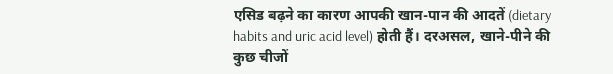एसिड बढ़ने का कारण आपकी खान-पान की आदतें (dietary habits and uric acid level) होती हैं। दरअसल, खाने-पीने की कुछ चीजों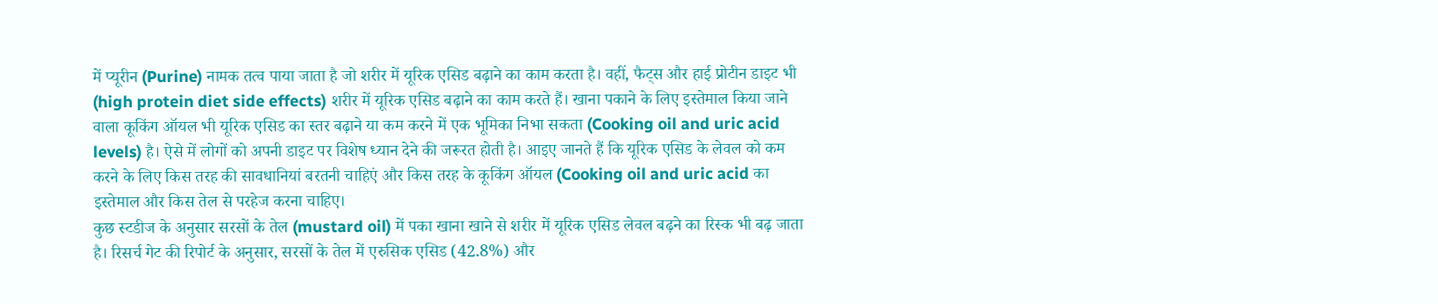में प्यूरीन (Purine) नामक तत्व पाया जाता है जो शरीर में यूरिक एसिड बढ़ाने का काम करता है। वहीं, फैट्स और हाई प्रोटीन डाइट भी (high protein diet side effects) शरीर में यूरिक एसिड बढ़ाने का काम करते हैं। खाना पकाने के लिए इस्तेमाल किया जाने वाला कूकिंग ऑयल भी यूरिक एसिड का स्तर बढ़ाने या कम करने में एक भूमिका निभा सकता (Cooking oil and uric acid levels) है। ऐसे में लोगों को अपनी डाइट पर विशेष ध्यान देने की जरूरत होती है। आइए जानते हैं कि यूरिक एसिड के लेवल को कम करने के लिए किस तरह की सावधानियां बरतनी चाहिएं और किस तरह के कूकिंग ऑयल (Cooking oil and uric acid का इस्तेमाल और किस तेल से परहेज करना चाहिए।
कुछ स्टडीज के अनुसार सरसों के तेल (mustard oil) में पका खाना खाने से शरीर में यूरिक एसिड लेवल बढ़ने का रिस्क भी बढ़ जाता है। रिसर्च गेट की रिपोर्ट के अनुसार, सरसों के तेल में एरुसिक एसिड (42.8%) और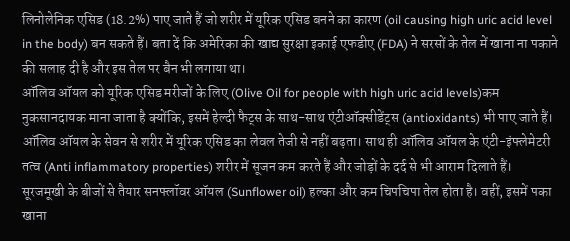लिनोलेनिक एसिड (18.2%) पाए जाते हैं जो शरीर में यूरिक एसिड बनने का कारण (oil causing high uric acid level in the body) बन सकते हैं। बता दें कि अमेरिका की खाद्य सुरक्षा इकाई एफडीए (FDA) ने सरसों के तेल में खाना ना पकाने की सलाह दी है और इस तेल पर बैन भी लगाया था।
ऑलिव ऑयल को यूरिक एसिड मरीजों के लिए (Olive Oil for people with high uric acid levels)कम नुकसानदायक माना जाता है क्योंकि, इसमें हेल्दी फैट्स के साथ-साथ एंटीऑक्सीडेंट्स (antioxidants) भी पाए जाते हैं। ऑलिव ऑयल के सेवन से शरीर में यूरिक एसिड का लेवल तेजी से नहीं बढ़ता। साथ ही ऑलिव ऑयल के एंटी-इंफ्लेमेटरी तत्व (Anti inflammatory properties) शरीर में सूजन कम करते हैं और जोड़ों के दर्द से भी आराम दिलाते हैं।
सूरजमूखी के बीजों से तैयार सनफ्लॉवर ऑयल (Sunflower oil) हल्का और कम चिपचिपा तेल होता है। वहीं, इसमें पका खाना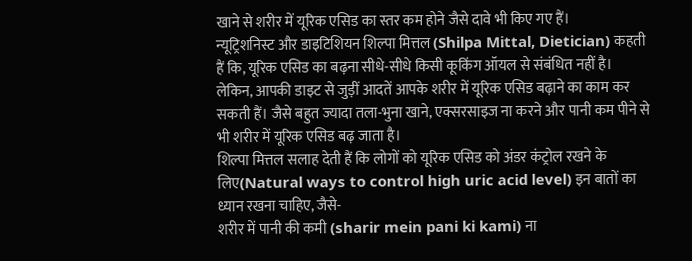खाने से शरीर में यूरिक एसिड का स्तर कम होने जैसे दावे भी किए गए हैं।
न्यूट्रिशनिस्ट और डाइटिशियन शिल्पा मित्तल (Shilpa Mittal, Dietician) कहती हैं कि, यूरिक एसिड का बढ़ना सीधे-सीधे किसी कूकिंग ऑयल से संबंधित नहीं है। लेकिन, आपकी डाइट से जुड़ीं आदतें आपके शरीर में यूरिक एसिड बढ़ाने का काम कर सकती हैं। जैसे बहुत ज्यादा तला-भुना खाने, एक्सरसाइज ना करने और पानी कम पीने से भी शरीर में यूरिक एसिड बढ़ जाता है।
शिल्पा मित्तल सलाह देती हैं कि लोगों को यूरिक एसिड को अंडर कंट्रोल रखने के लिए(Natural ways to control high uric acid level) इन बातों का ध्यान रखना चाहिए, जैसे-
शरीर में पानी की कमी (sharir mein pani ki kami) ना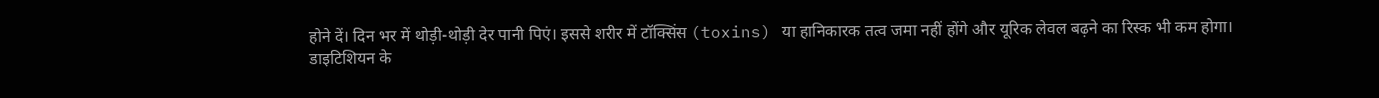होने दें। दिन भर में थोड़ी-थोड़ी देर पानी पिएं। इससे शरीर में टॉक्सिंस (toxins) या हानिकारक तत्व जमा नहीं होंगे और यूरिक लेवल बढ़ने का रिस्क भी कम होगा।
डाइटिशियन के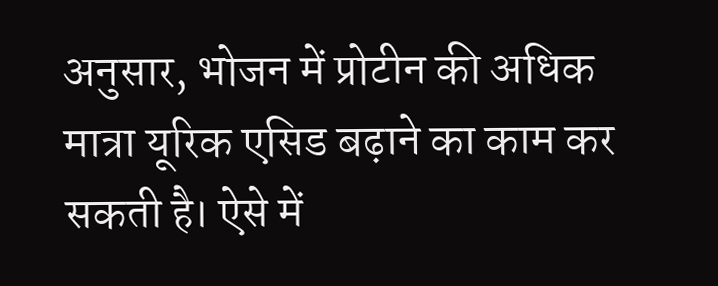अनुसार, भोजन में प्रोटीन की अधिक मात्रा यूरिक एसिड बढ़ाने का काम कर सकती है। ऐसे में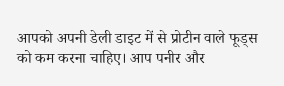आपको अपनी डेली डाइट में से प्रोटीन वाले फूड्स को कम करना चाहिए। आप पनीर और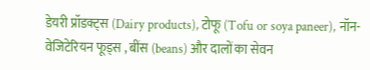डेयरी प्रॉडक्ट्स (Dairy products), टोफू (Tofu or soya paneer), नॉन-वेजिटेरियन फूड्स , बींस (beans) और दालों का सेवन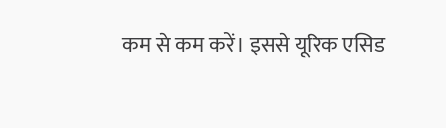कम से कम करें। इससे यूरिक एसिड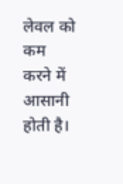लेवल को कम करने में आसानी होती है।